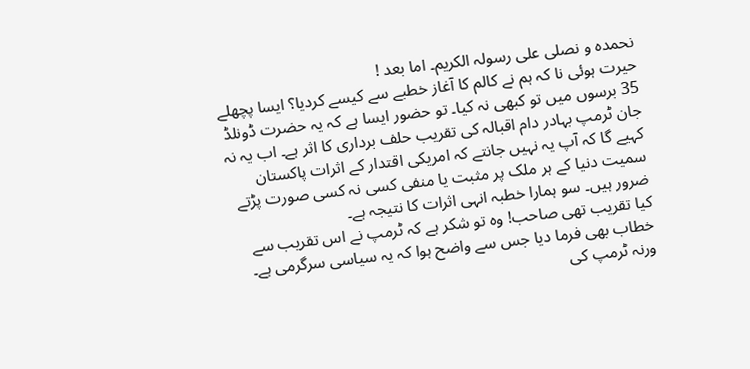نحمدہ و نصلی علی رسولہ الکریم۔ اما بعد !
حیرت ہوئی نا کہ ہم نے کالم کا آغاز خطبے سے کیسے کردیا؟ ایسا پچھلے 35 برسوں میں تو کبھی نہ کیا۔ تو حضور ایسا ہے کہ یہ حضرت ڈونلڈ جان ٹرمپ بہادر دام اقبالہ کی تقریب حلف برداری کا اثر ہے۔ اب یہ نہ کہیے گا کہ آپ یہ نہیں جانتے کہ امریکی اقتدار کے اثرات پاکستان سمیت دنیا کے ہر ملک پر مثبت یا منفی کسی نہ کسی صورت پڑتے ضرور ہیں۔ سو ہمارا خطبہ انہی اثرات کا نتیجہ ہے۔
کیا تقریب تھی صاحب! وہ تو شکر ہے کہ ٹرمپ نے اس تقریب سے خطاب بھی فرما دیا جس سے واضح ہوا کہ یہ سیاسی سرگرمی ہے۔ ورنہ ٹرمپ کی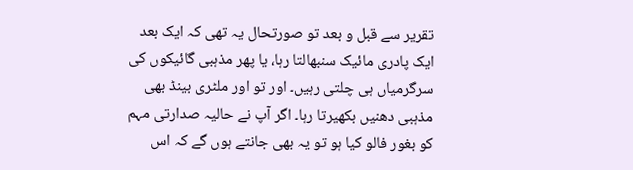تقریر سے قبل و بعد تو صورتحال یہ تھی کہ ایک بعد ایک پادری مائیک سنبھالتا رہا، یا پھر مذہبی گائیکوں کی سرگرمیاں ہی چلتی رہیں۔ اور تو اور ملٹری بینڈ بھی مذہبی دھنیں بکھیرتا رہا۔ اگر آپ نے حالیہ صدارتی مہم کو بغور فالو کیا ہو تو یہ بھی جانتے ہوں گے کہ اس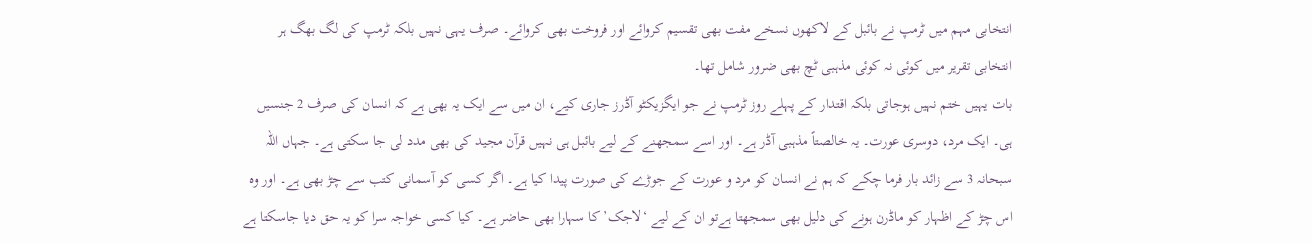انتخابی مہم میں ٹرمپ نے بائبل کے لاکھوں نسخے مفت بھی تقسیم کروائے اور فروخت بھی کروائے۔ صرف یہی نہیں بلکہ ٹرمپ کی لگ بھگ ہر انتخابی تقریر میں کوئی نہ کوئی مذہبی ٹچ بھی ضرور شامل تھا۔
بات یہیں ختم نہیں ہوجاتی بلکہ اقتدار کے پہلے روز ٹرمپ نے جو ایگزیکٹو آڈرز جاری کیے، ان میں سے ایک یہ بھی ہے کہ انسان کی صرف 2 جنسیں ہی۔ ایک مرد، دوسری عورت۔ یہ خالصتاً مذہبی آڈر ہے۔ اور اسے سمجھنے کے لیے بائبل ہی نہیں قرآن مجید کی بھی مدد لی جا سکتی ہے۔ جہاں اللہ سبحانہ 3 سے زائد بار فرما چکے کہ ہم نے انسان کو مرد و عورت کے جوڑے کی صورت پیدا کیا ہے۔ اگر کسی کو آسمانی کتب سے چڑ بھی ہے۔ اور وہ اس چڑ کے اظہار کو ماڈرن ہونے کی دلیل بھی سمجھتا ہےتو ان کے لیے ‘لاجک’ کا سہارا بھی حاضر ہے۔ کیا کسی خواجہ سرا کو یہ حق دیا جاسکتا ہے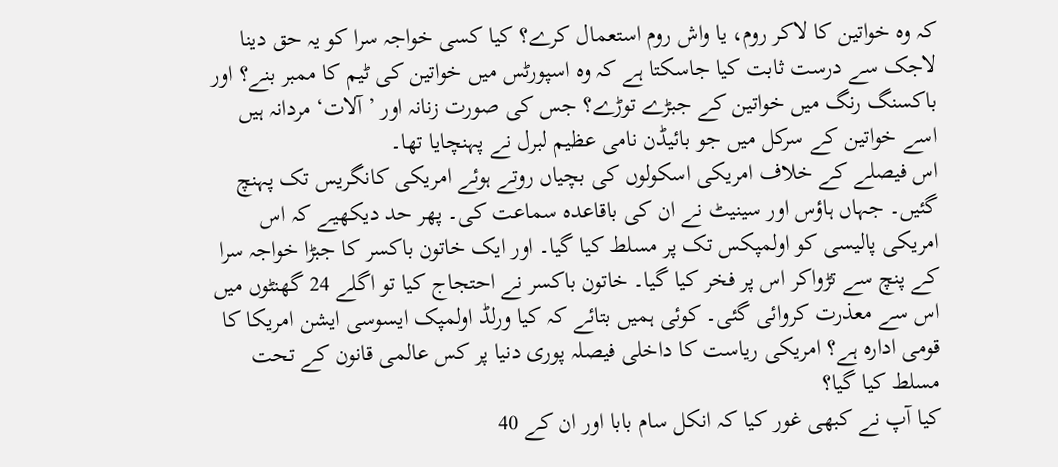کہ وہ خواتین کا لاکر روم، یا واش روم استعمال کرے؟ کیا کسی خواجہ سرا کو یہ حق دینا لاجک سے درست ثابت کیا جاسکتا ہے کہ وہ اسپورٹس میں خواتین کی ٹیم کا ممبر بنے؟ اور باکسنگ رنگ میں خواتین کے جبڑے توڑے؟ جس کی صورت زنانہ اور ’آلات‘ مردانہ ہیں اسے خواتین کے سرکل میں جو بائیڈن نامی عظیم لبرل نے پہنچایا تھا۔
اس فیصلے کے خلاف امریکی اسکولوں کی بچیاں روتے ہوئے امریکی کانگریس تک پہنچ گئیں۔ جہاں ہاؤس اور سینیٹ نے ان کی باقاعدہ سماعت کی۔ پھر حد دیکھیے کہ اس امریکی پالیسی کو اولمپکس تک پر مسلط کیا گیا۔ اور ایک خاتون باکسر کا جبڑا خواجہ سرا کے پنچ سے تڑواکر اس پر فخر کیا گیا۔ خاتون باکسر نے احتجاج کیا تو اگلے 24 گھنٹوں میں اس سے معذرت کروائی گئی۔ کوئی ہمیں بتائے کہ کیا ورلڈ اولمپک ایسوسی ایشن امریکا کا قومی ادارہ ہے؟ امریکی ریاست کا داخلی فیصلہ پوری دنیا پر کس عالمی قانون کے تحت مسلط کیا گیا؟
کیا آپ نے کبھی غور کیا کہ انکل سام بابا اور ان کے 40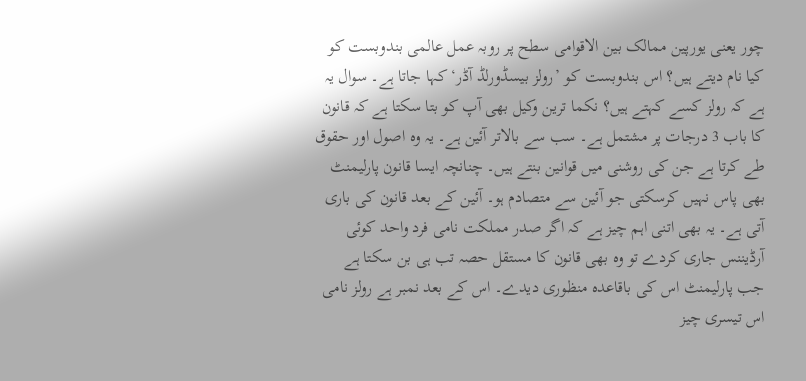چور یعنی یورپین ممالک بین الاقوامی سطح پر روبہ عمل عالمی بندوبست کو کیا نام دیتے ہیں؟ اس بندوبست کو ’رولز بیسڈورلڈ آڈر‘ کہا جاتا ہے۔ سوال یہ ہے کہ رولز کسے کہتے ہیں؟ نکما ترین وکیل بھی آپ کو بتا سکتا ہے کہ قانون کا باب 3 درجات پر مشتمل ہے۔ سب سے بالاتر آئین ہے۔ یہ وہ اصول اور حقوق طے کرتا ہے جن کی روشنی میں قوانین بنتے ہیں۔ چنانچہ ایسا قانون پارلیمنٹ بھی پاس نہیں کرسکتی جو آئین سے متصادم ہو۔ آئین کے بعد قانون کی باری آتی ہے۔ یہ بھی اتنی اہم چیز ہے کہ اگر صدر مملکت نامی فرد واحد کوئی آرڈیننس جاری کردے تو وہ بھی قانون کا مستقل حصہ تب ہی بن سکتا ہے جب پارلیمنٹ اس کی باقاعدہ منظوری دیدے۔ اس کے بعد نمبر ہے رولز نامی اس تیسری چیز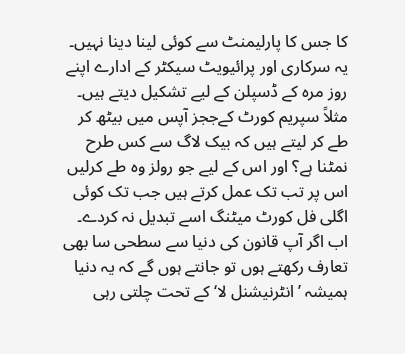کا جس کا پارلیمنٹ سے کوئی لینا دینا نہیں۔ یہ سرکاری اور پرائیویٹ سیکٹر کے ادارے اپنے روز مرہ کے ڈسپلن کے لیے تشکیل دیتے ہیں۔ مثلاً سپریم کورٹ کےججز آپس میں بیٹھ کر طے کر لیتے ہیں کہ بیک لاگ سے کس طرح نمٹنا ہے؟ اور اس کے لیے جو رولز وہ طے کرلیں اس پر تب تک عمل کرتے ہیں جب تک کوئی اگلی فل کورٹ میٹنگ اسے تبدیل نہ کردے۔
اب اگر آپ قانون کی دنیا سے سطحی سا بھی تعارف رکھتے ہوں تو جانتے ہوں گے کہ یہ دنیا ہمیشہ ’انٹرنیشنل لا‘ کے تحت چلتی رہی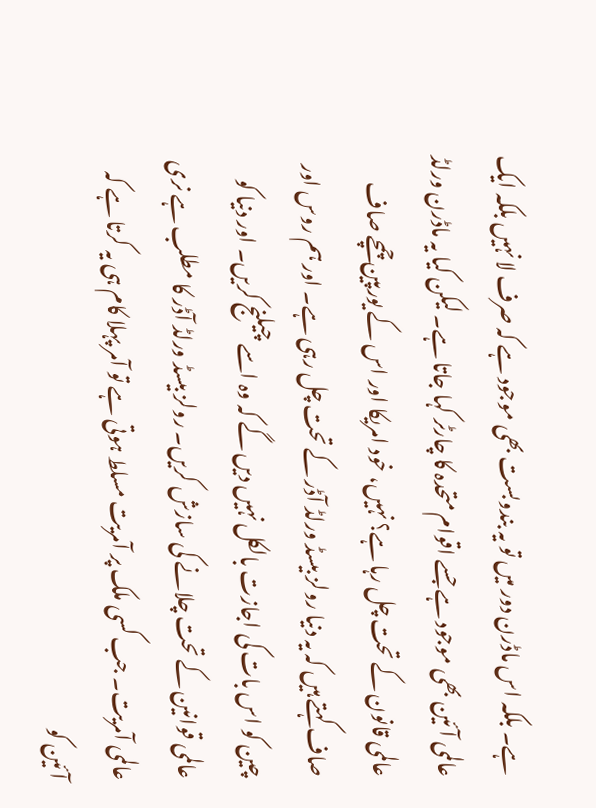ہے۔ بلکہ اس ماڈرن دور میں تو یہ بندوبست بھی موجود ہے کہ صرف لا نہیں بلکہ ایک عالمی آئین بھی موجود ہے جسے اقوام متحدہ کا چارٹر کہا جاتا ہے۔ لیکن کیا یہ ماڈرن ورلڈ عالمی قانون کے تحت چل رہا ہے؟ نہیں، خود امریکا اور اس کے یورپین چمچے صاف صاف کہتے ہیں کہ یہ دنیا رولز بیسڈ ورلڈ آڈر کے تحت چل رہی ہے۔ اور ہم روس اور چین کو اس بات کی اجازت بالکل نہیں دیں گے کہ وہ اسے چیلنج کریں۔ اور دنیا کو عالمی قوانین کے تحت چلانے کی سازش کریں۔ رولز بیسڈ ورلڈ آڈر کا مطلب ہے نری عالمی آمریت۔ جب کسی ملک پر آمریت مسلط ہوتی ہے تو آمر پہلا کام ہی یہ کرتا ہے کہ آئین کو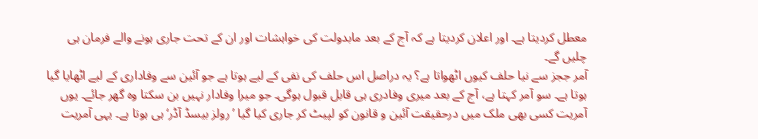معطل کردیتا ہے۔ اور اعلان کردیتا ہے کہ آج کے بعد مابدولت کی خواہشات اور ان کے تحت جاری ہونے والے فرمان ہی چلیں گے۔
آمر ججز سے نیا حلف کیوں اٹھواتا ہے؟ یہ دراصل اس حلف کی نفی کے لیے ہوتا ہے جو آئین سے وفاداری کے لیے اٹھایا گیا ہوتا ہے۔ سو آمر کہتا ہے، آج کے بعد میری وفادری ہی قابل قبول ہوگی۔ جو میرا وفادار نہیں بن سکتا وہ گھر جائے۔ یوں آمریت کسی بھی ملک میں درحقیقت آئین و قانون کو لپیٹ کر جاری کیا گیا ’رولز بیسڈ آڈر‘ ہی ہوتا ہے۔ یہی آمریت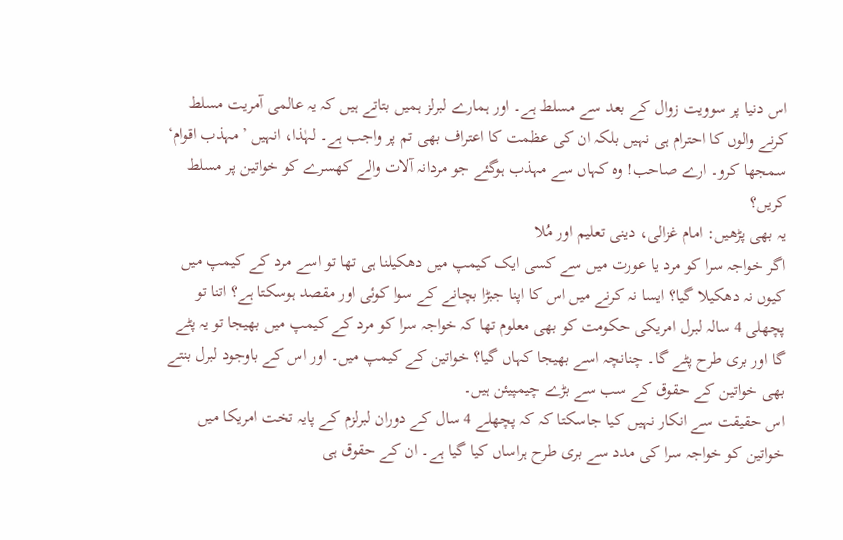اس دنیا پر سوویت زوال کے بعد سے مسلط ہے۔ اور ہمارے لبرلز ہمیں بتاتے ہیں کہ یہ عالمی آمریت مسلط کرنے والوں کا احترام ہی نہیں بلکہ ان کی عظمت کا اعتراف بھی تم پر واجب ہے۔ لہٰذا، انہیں ’مہذب اقوام‘ سمجھا کرو۔ ارے صاحب! وہ کہاں سے مہذب ہوگئے جو مردانہ آلات والے کھسرے کو خواتین پر مسلط کریں؟
یہ بھی پڑھیں: امام غزالی، دینی تعلیم اور مُلا
اگر خواجہ سرا کو مرد یا عورت میں سے کسی ایک کیمپ میں دھکیلنا ہی تھا تو اسے مرد کے کیمپ میں کیوں نہ دھکیلا گیا؟ ایسا نہ کرنے میں اس کا اپنا جبڑا بچانے کے سوا کوئی اور مقصد ہوسکتا ہے؟ اتنا تو پچھلی 4 سالہ لبرل امریکی حکومت کو بھی معلوم تھا کہ خواجہ سرا کو مرد کے کیمپ میں بھیجا تو یہ پٹے گا اور بری طرح پٹے گا۔ چنانچہ اسے بھیجا کہاں گیا؟ خواتین کے کیمپ میں۔ اور اس کے باوجود لبرل بنتے بھی خواتین کے حقوق کے سب سے بڑے چیمپیئن ہیں۔
اس حقیقت سے انکار نہیں کیا جاسکتا کہ کہ پچھلے 4 سال کے دوران لبرلزم کے پایہ تخت امریکا میں خواتین کو خواجہ سرا کی مدد سے بری طرح ہراساں کیا گیا ہے۔ ان کے حقوق ہی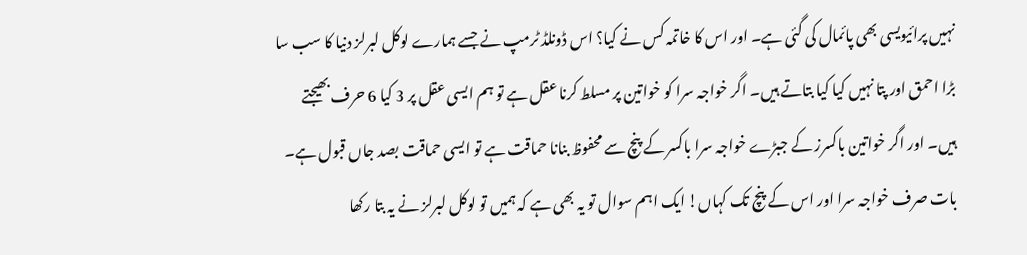نہیں پرائیویسی بھی پائمال کی گئی ہے۔ اور اس کا خاتمہ کس نے کیا؟ اس ڈونلڈ ٹرمپ نے جسے ہمارے لوکل لبرلز دنیا کا سب سا بڑا احمق اور پتا نہیں کیا کیا بتاتے ہیں۔ اگر خواجہ سرا کو خواتین پر مسلط کرنا عقل ہے تو ہم ایسی عقل پر 3 کیا 6 حرف بھیجتے ہیں۔ اور اگر خواتین باکسرز کے جبڑے خواجہ سرا باکسر کے پنچ سے محفوظ بنانا حماقت ہے تو ایسی حماقت بصد جاں قبول ہے۔
بات صرف خواجہ سرا اور اس کے پنچ تک کہاں! ایک اہم سوال تو یہ بھی ہے کہ ہمیں تو لوکل لبرلز نے یہ بتا رکھا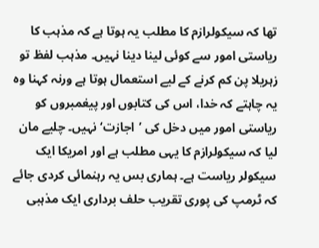تھا کہ سیکولرازم کا مطلب یہ ہوتا ہے کہ مذہب کا ریاستی امور سے کوئی لینا دینا نہیں۔ مذہب لفظ تو زہریلا پن کم کرنے کے لیے استعمال ہوتا ہے ورنہ کہنا وہ یہ چاہتے کہ خدا، اس کی کتابوں اور پیغمبروں کو ریاستی امور میں دخل کی ’اجازت‘ نہیں۔ چلیے مان لیا کہ سیکولرازم کا یہی مطلب ہے اور امریکا ایک سیکولر ریاست ہے۔ ہماری بس یہ رہنمائی کردی جائے کہ ٹرمپ کی پوری تقریب حلف برداری ایک مذہبی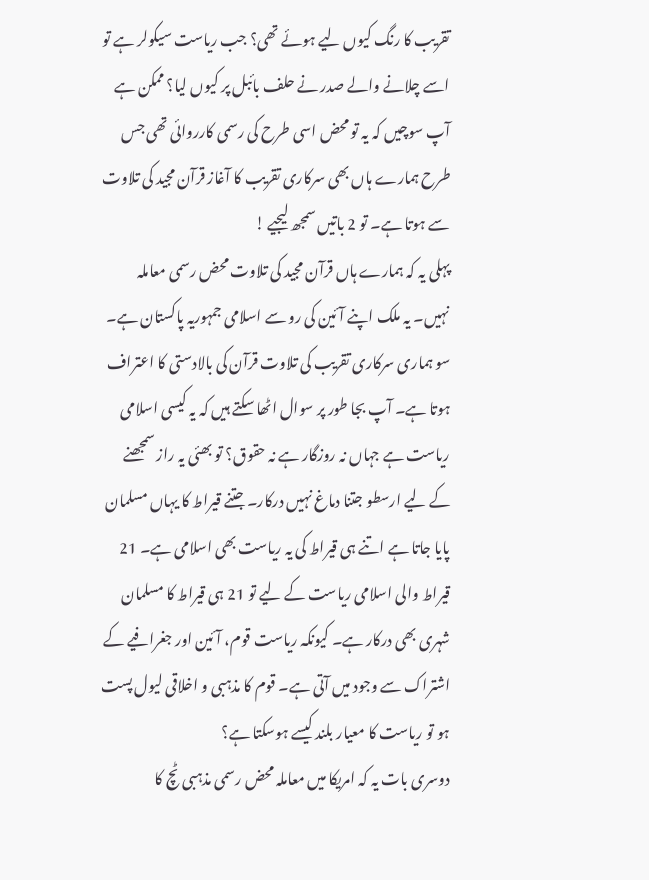تقریب کا رنگ کیوں لیے ہوئے تھی؟ جب ریاست سیکولر ہے تو اسے چلانے والے صدر نے حلف بائبل پر کیوں لیا؟ ممکن ہے آپ سوچیں کہ یہ تو محض اسی طرح کی رسمی کارروائی تھی جس طرح ہمارے ہاں بھی سرکاری تقریب کا آغاز قرآن مجید کی تلاوت سے ہوتا ہے۔ تو 2 باتیں سمجھ لیجیے !
پہلی یہ کہ ہمارے ہاں قرآن مجید کی تلاوت محض رسمی معاملہ نہیں۔ یہ ملک اپنے آئین کی رو سے اسلامی جمہوریہ پاکستان ہے۔ سو ہماری سرکاری تقریب کی تلاوت قرآن کی بالادستی کا اعتراف ہوتا ہے۔ آپ بجا طور پر سوال اٹھا سکتے ہیں کہ یہ کیسی اسلامی ریاست ہے جہاں نہ روزگار ہے نہ حقوق؟ تو بھئی یہ راز سمجھنے کے لیے ارسطو جتنا دماغ نہیں درکار۔ جتنے قیراط کا یہاں مسلمان پایا جاتا ہے اتنے ہی قیراط کی یہ ریاست بھی اسلامی ہے۔ 21 قیراط والی اسلامی ریاست کے لیے تو 21 ہی قیراط کا مسلمان شہری بھی درکار ہے۔ کیونکہ ریاست قوم، آئین اور جغرافیے کے اشتراک سے وجود میں آتی ہے۔ قوم کا مذہبی و اخلاقی لیول پست ہو تو ریاست کا معیار بلند کیسے ہوسکتا ہے؟
دوسری بات یہ کہ امریکا میں معاملہ محض رسمی مذہبی ٹچ کا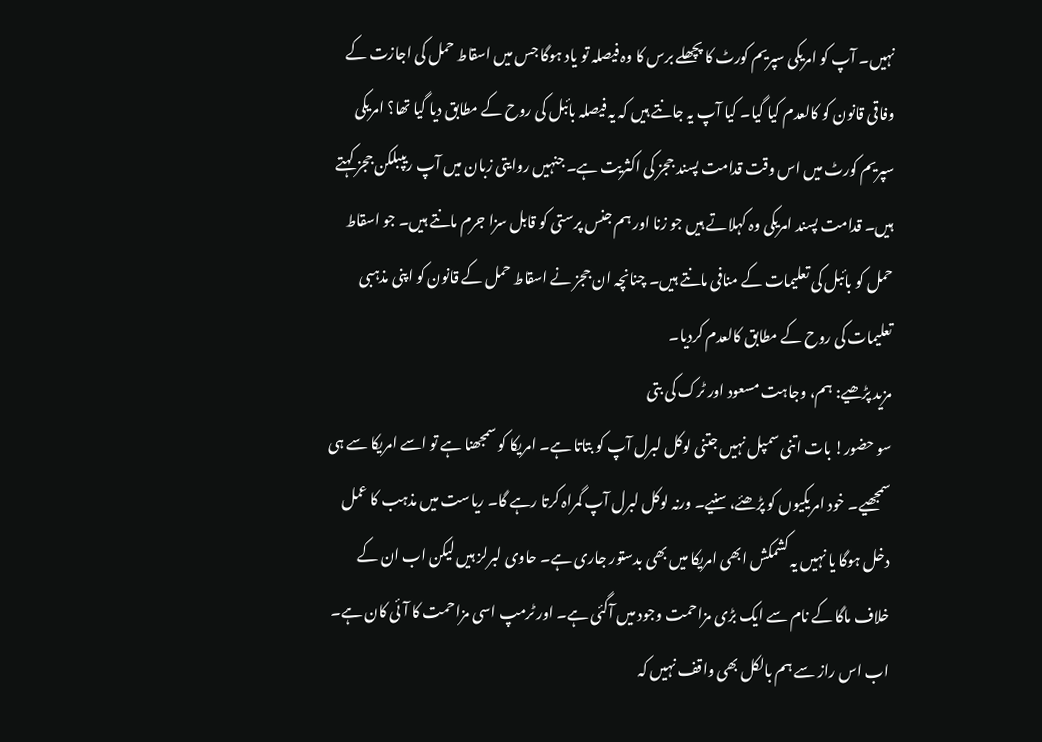نہیں۔ آپ کو امریکی سپریم کورٹ کا پچھلے برس کا وہ فیصلہ تو یاد ہوگا جس میں اسقاط حمل کی اجازت کے وفاقی قانون کو کالعدم کیا گیا۔ کیا آپ یہ جانتے ہیں کہ یہ فیصلہ بائبل کی روح کے مطابق دیا گیا تھا؟ امریکی سپریم کورٹ میں اس وقت قدامت پسند ججز کی اکثریت ہے۔ جنہیں روایتی زبان میں آپ ریپبلکن ججز کہتے ہیں۔ قدامت پسند امریکی وہ کہلاتے ہیں جو زنا اور ہم جنس پرستی کو قابل سزا جرم مانتے ہیں۔ جو اسقاط حمل کو بائبل کی تعلیمات کے منافی مانتے ہیں۔ چنانچہ ان ججز نے اسقاط حمل کے قانون کو اپنی مذہبی تعلیمات کی روح کے مطابق کالعدم کردیا۔
مزید پڑھیے: ہم، وجاہت مسعود اور ٹرک کی بتی
سو حضور! بات اتنی سمپل نہیں جتنی لوکل لبرل آپ کو بتاتا ہے۔ امریکا کو سمجھنا ہے تو اسے امریکا سے ہی سمجھیے۔ خود امریکیوں کو پڑھئے، سنیے۔ ورنہ لوکل لبرل آپ گمراہ کرتا رہے گا۔ ریاست میں مذہب کا عمل دخل ہوگا یا نہیں یہ کشمکش ابھی امریکا میں بھی بدستور جاری ہے۔ حاوی لبرلز ہیں لیکن اب ان کے خلاف ماگا کے نام سے ایک بڑی مزاحمت وجود میں آگئی ہے۔ اور ٹرمپ اسی مزاحمت کا آئی کان ہے۔ اب اس راز سے ہم بالکل بھی واقف نہیں کہ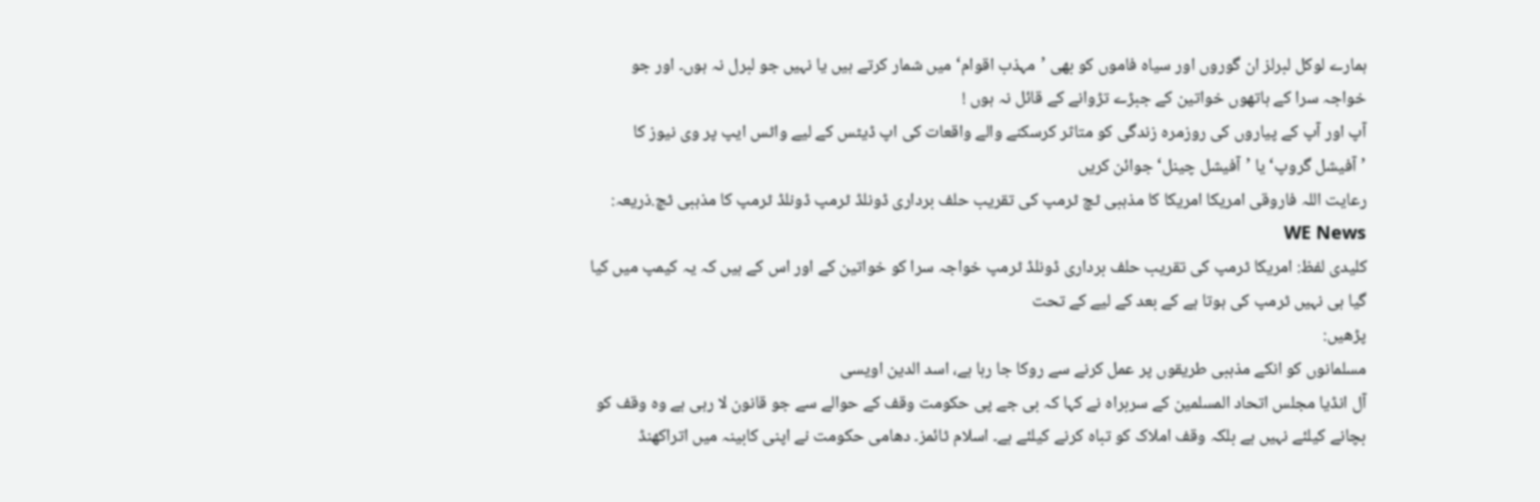ہمارے لوکل لبرلز ان گوروں اور سیاہ فاموں کو بھی ’مہذب اقوام‘ میں شمار کرتے ہیں یا نہیں جو لبرل نہ ہوں۔ اور جو خواجہ سرا کے ہاتھوں خواتین کے جبڑے تڑوانے کے قائل نہ ہوں !
آپ اور آپ کے پیاروں کی روزمرہ زندگی کو متاثر کرسکنے والے واقعات کی اپ ڈیٹس کے لیے واٹس ایپ پر وی نیوز کا ’آفیشل گروپ‘ یا ’آفیشل چینل‘ جوائن کریں
رعایت اللہ فاروقی امریکا امریکا کا مذہبی ٹچ ٹرمپ کی تقریب حلف برداری ڈونلڈ ٹرمپ ڈونلڈ ٹرمپ کا مذہبی ٹچ.ذریعہ: WE News
کلیدی لفظ: امریکا ٹرمپ کی تقریب حلف برداری ڈونلڈ ٹرمپ خواجہ سرا کو خواتین کے اور اس کے ہیں کہ یہ کیمپ میں کیا گیا ہی نہیں ٹرمپ کی ہوتا ہے کے بعد کے لیے کے تحت
پڑھیں:
مسلمانوں کو انکے مذہبی طریقوں پر عمل کرنے سے روکا جا رہا ہے، اسد الدین اویسی
آل انڈیا مجلس اتحاد المسلمین کے سربراہ نے کہا کہ بی جے پی حکومت وقف کے حوالے سے جو قانون لا رہی ہے وہ وقف کو بچانے کیلئے نہیں ہے بلکہ وقف املاک کو تباہ کرنے کیلئے ہے۔ اسلام ٹائمز۔ دھامی حکومت نے اپنی کابینہ میں اتراکھنڈ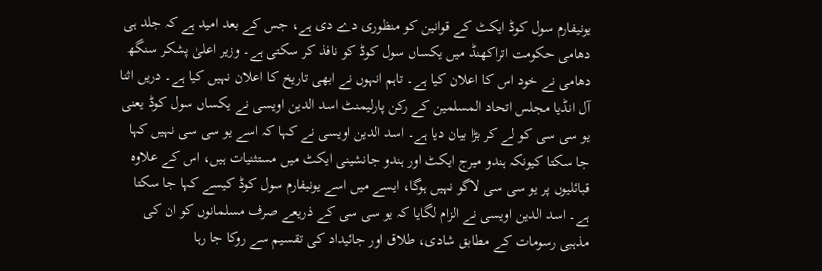یونیفارم سول کوڈ ایکٹ کے قوانین کو منظوری دے دی ہے، جس کے بعد امید ہے کہ جلد ہی دھامی حکومت اتراکھنڈ میں یکساں سول کوڈ کو نافذ کر سکتی ہے۔ وزیر اعلیٰ پشکر سنگھ دھامی نے خود اس کا اعلان کیا ہے۔ تاہم انہوں نے ابھی تاریخ کا اعلان نہیں کیا ہے۔ دریں اثنا آل انڈیا مجلس اتحاد المسلمین کے رکن پارلیمنٹ اسد الدین اویسی نے یکساں سول کوڈ یعنی یو سی سی کو لے کر بڑا بیان دیا ہے۔ اسد الدین اویسی نے کہا کہ اسے یو سی سی نہیں کہا جا سکتا کیونکہ ہندو میرج ایکٹ اور ہندو جانشینی ایکٹ میں مستثنیات ہیں، اس کے علاوہ قبائلیوں پر یو سی سی لاگو نہیں ہوگا، ایسے میں اسے یونیفارم سول کوڈ کیسے کہا جا سکتا ہے۔ اسد الدین اویسی نے الزام لگایا کہ یو سی سی کے ذریعے صرف مسلمانوں کو ان کی مذہبی رسومات کے مطابق شادی، طلاق اور جائیداد کی تقسیم سے روکا جا رہا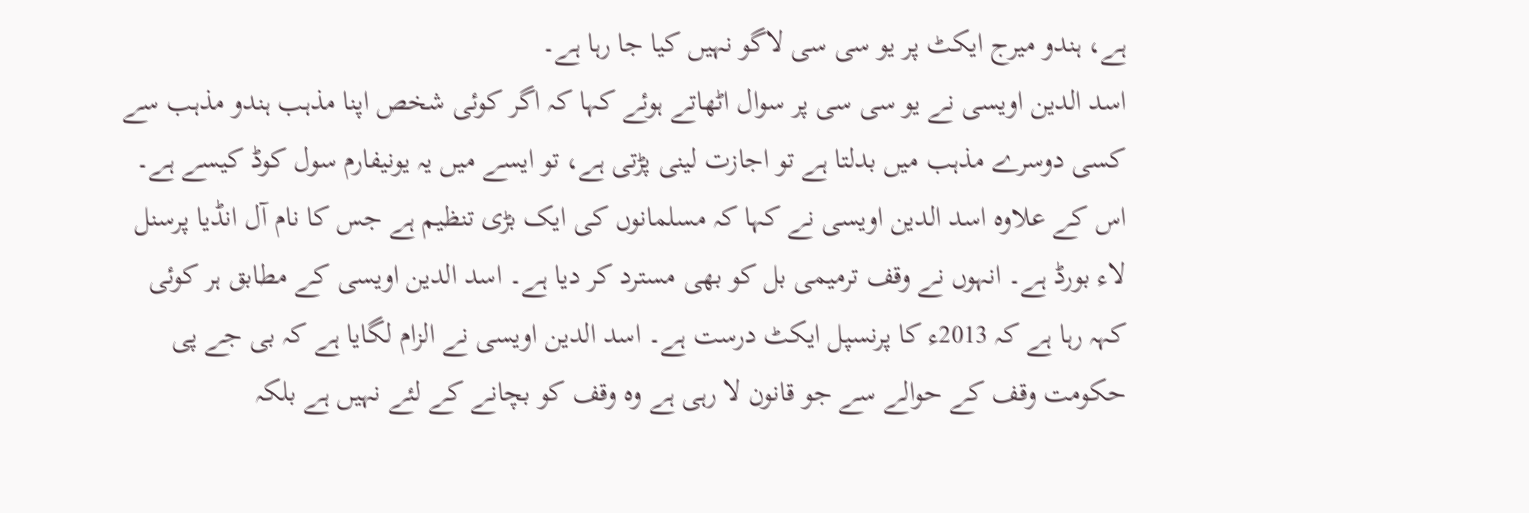ہے، ہندو میرج ایکٹ پر یو سی سی لاگو نہیں کیا جا رہا ہے۔
اسد الدین اویسی نے یو سی سی پر سوال اٹھاتے ہوئے کہا کہ اگر کوئی شخص اپنا مذہب ہندو مذہب سے کسی دوسرے مذہب میں بدلتا ہے تو اجازت لینی پڑتی ہے، تو ایسے میں یہ یونیفارم سول کوڈ کیسے ہے۔ اس کے علاوہ اسد الدین اویسی نے کہا کہ مسلمانوں کی ایک بڑی تنظیم ہے جس کا نام آل انڈیا پرسنل لاء بورڈ ہے۔ انہوں نے وقف ترمیمی بل کو بھی مسترد کر دیا ہے۔ اسد الدین اویسی کے مطابق ہر کوئی کہہ رہا ہے کہ 2013ء کا پرنسپل ایکٹ درست ہے۔ اسد الدین اویسی نے الزام لگایا ہے کہ بی جے پی حکومت وقف کے حوالے سے جو قانون لا رہی ہے وہ وقف کو بچانے کے لئے نہیں ہے بلکہ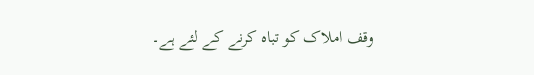وقف املاک کو تباہ کرنے کے لئے ہے۔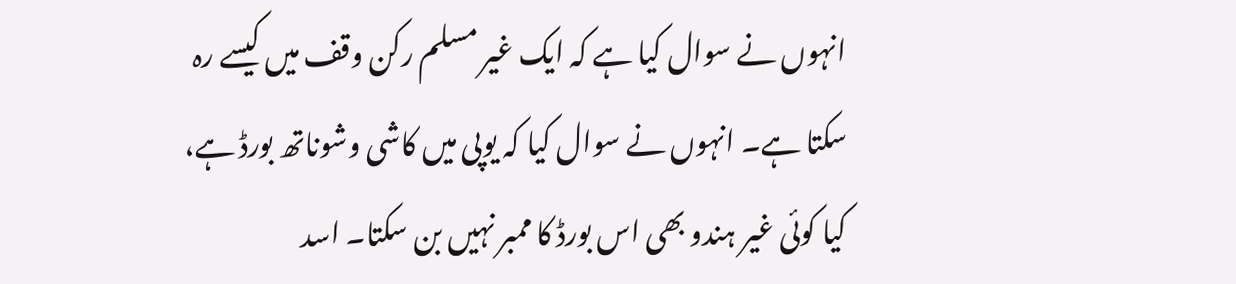انہوں نے سوال کیا ہے کہ ایک غیر مسلم رکن وقف میں کیسے رہ سکتا ہے۔ انہوں نے سوال کیا کہ یوپی میں کاشی وشوناتھ بورڈ ہے، کیا کوئی غیر ہندو بھی اس بورڈ کا ممبر نہیں بن سکتا۔ اسد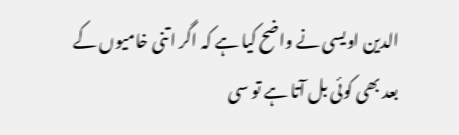الدین اویسی نے واضح کیا ہے کہ اگر اتنی خامیوں کے بعد بھی کوئی بل آتا ہے تو سی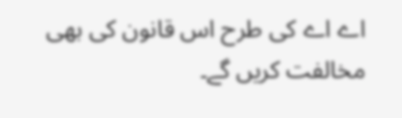اے اے کی طرح اس قانون کی بھی مخالفت کریں گے۔